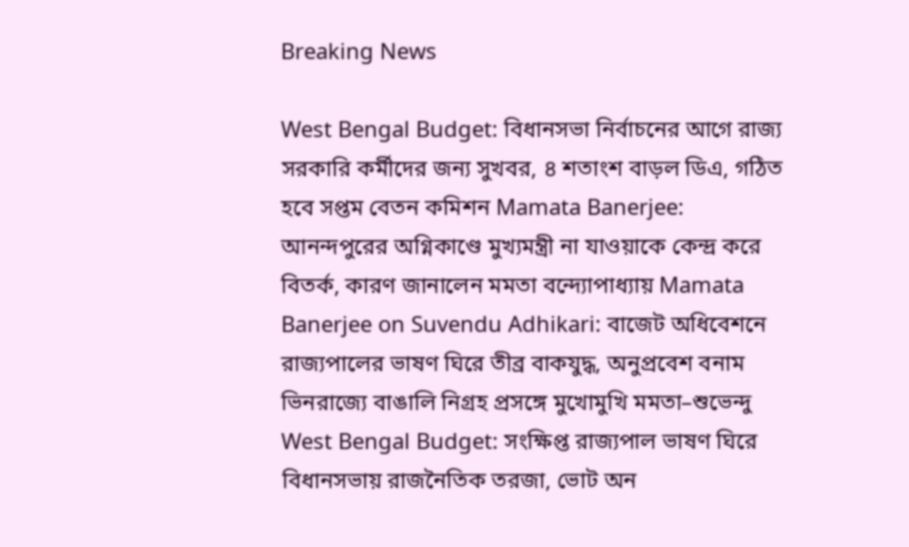Breaking News

West Bengal Budget: বিধানসভা নির্বাচনের আগে রাজ্য সরকারি কর্মীদের জন্য সুখবর, ৪ শতাংশ বাড়ল ডিএ, গঠিত হবে সপ্তম বেতন কমিশন Mamata Banerjee: আনন্দপুরের অগ্নিকাণ্ডে মুখ্যমন্ত্রী না যাওয়াকে কেন্দ্র করে বিতর্ক, কারণ জানালেন মমতা বন্দ্যোপাধ্যায় Mamata Banerjee on Suvendu Adhikari: বাজেট অধিবেশনে রাজ্যপালের ভাষণ ঘিরে তীব্র বাকযুদ্ধ, অনুপ্রবেশ বনাম ভিনরাজ্যে বাঙালি নিগ্রহ প্রসঙ্গে মুখোমুখি মমতা–শুভেন্দু West Bengal Budget: সংক্ষিপ্ত রাজ্যপাল ভাষণ ঘিরে বিধানসভায় রাজনৈতিক তরজা, ভোট অন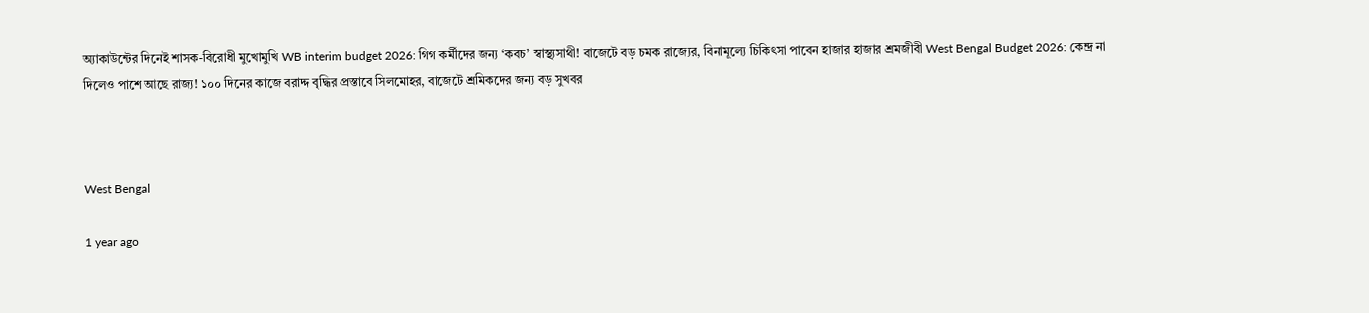অ্যাকাউন্টের দিনেই শাসক-বিরোধী মুখোমুখি WB interim budget 2026: গিগ কর্মীদের জন্য ‘কবচ’ স্বাস্থ্যসাথী! বাজেটে বড় চমক রাজ্যের, বিনামূল্যে চিকিৎসা পাবেন হাজার হাজার শ্রমজীবী West Bengal Budget 2026: কেন্দ্র না দিলেও পাশে আছে রাজ্য! ১০০ দিনের কাজে বরাদ্দ বৃদ্ধির প্রস্তাবে সিলমোহর, বাজেটে শ্রমিকদের জন্য বড় সুখবর



West Bengal

1 year ago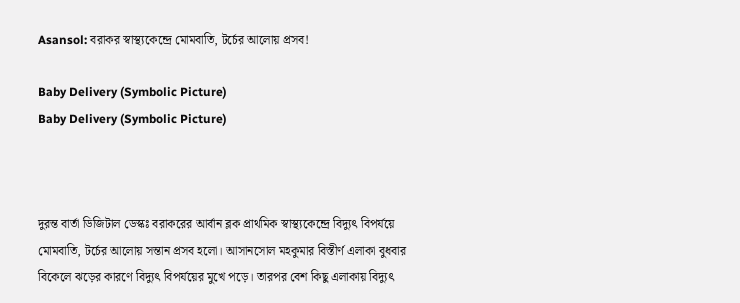Asansol: বরাকর স্বাস্থ্যকেন্দ্রে মোমবাতি, টর্চের আলোয় প্রসব!

Baby Delivery (Symbolic Picture)
Baby Delivery (Symbolic Picture)



দুরন্ত বার্তা ডিজিটাল ডেস্কঃ বরাকরের আর্বান ব্লক প্রাথমিক স্বাস্থ্যকেন্দ্রে বিদ্যুৎ বিপর্যয়ে মোমবাতি, টর্চের আলোয় সন্তান প্রসব হলো। আসানসোল মহকুমার বিস্তীর্ণ এলাকা বুধবার বিকেলে ঝড়ের কারণে বিদ্যুৎ বিপর্যয়ের মুখে পড়ে। তারপর বেশ কিছু এলাকায় বিদ্যুৎ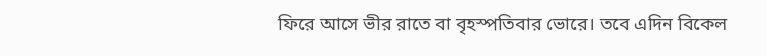ফিরে আসে ভীর রাতে বা বৃহস্পতিবার ভোরে। তবে এদিন বিকেল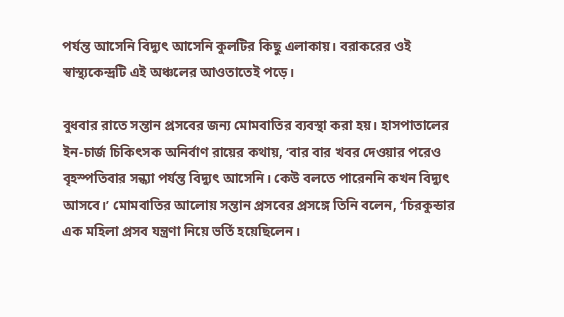পর্যন্ত আসেনি বিদ্যুৎ আসেনি কুলটির কিছু এলাকায়। বরাকরের ওই স্বাস্থ্যকেন্দ্রটি এই অঞ্চলের আওতাতেই পড়ে।

বুধবার রাতে সন্তান প্রসবের জন্য মোমবাতির ব্যবস্থা করা হয়। হাসপাতালের ইন-চার্জ চিকিৎসক অনির্বাণ রায়ের কথায়, ‘বার বার খবর দেওয়ার পরেও বৃহস্পতিবার সন্ধ্যা পর্যন্ত বিদ্যুৎ আসেনি। কেউ বলতে পারেননি কখন বিদ্যুৎ আসবে।’ মোমবাতির আলোয় সন্তান প্রসবের প্রসঙ্গে তিনি বলেন, ‘চিরকুন্ডার এক মহিলা প্রসব যন্ত্রণা নিয়ে ভর্তি হয়েছিলেন।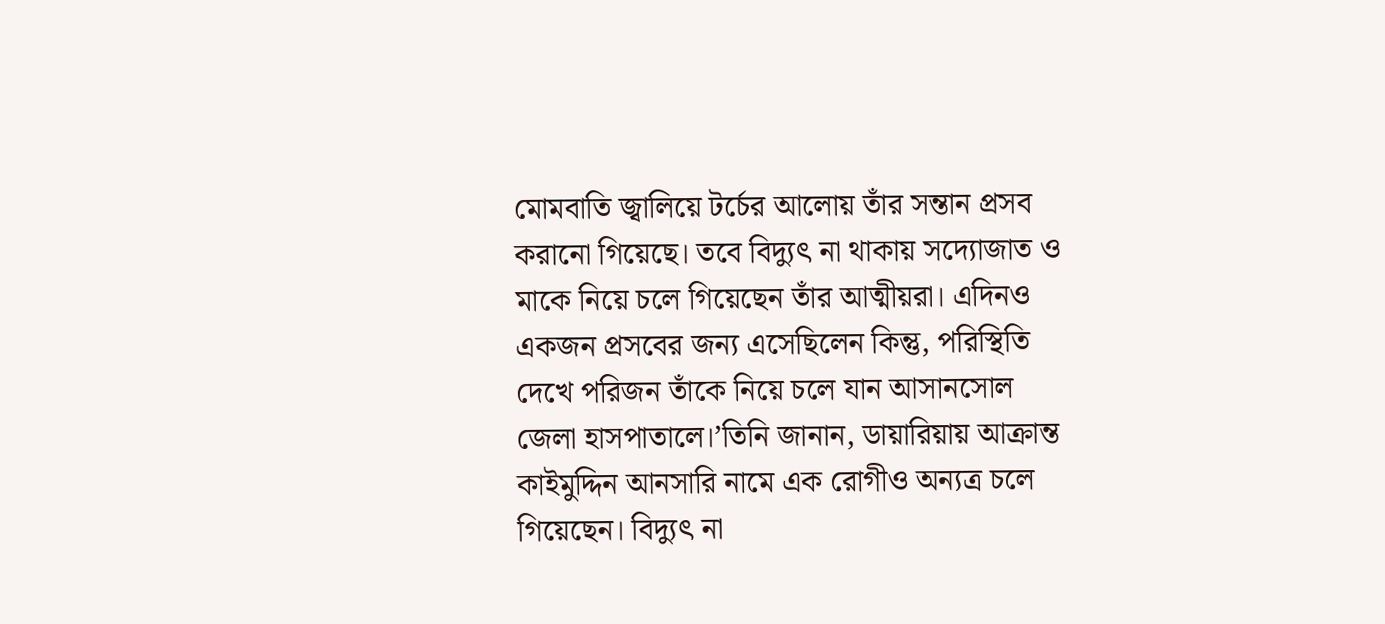মোমবাতি জ্বালিয়ে টর্চের আলোয় তাঁর সন্তান প্রসব করানো গিয়েছে। তবে বিদ্যুৎ না থাকায় সদ্যোজাত ও মাকে নিয়ে চলে গিয়েছেন তাঁর আত্মীয়রা। এদিনও একজন প্রসবের জন্য এসেছিলেন কিন্তু, পরিস্থিতি দেখে পরিজন তাঁকে নিয়ে চলে যান আসানসোল জেলা হাসপাতালে।’তিনি জানান, ডায়ারিয়ায় আক্রান্ত কাইমুদ্দিন আনসারি নামে এক রোগীও অন্যত্র চলে গিয়েছেন। বিদ্যুৎ না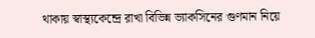থাকায় স্বাস্থ্যকেন্দ্রে রাখা বিভিন্ন ভ্যাকসিনের গুণমান নিয়ে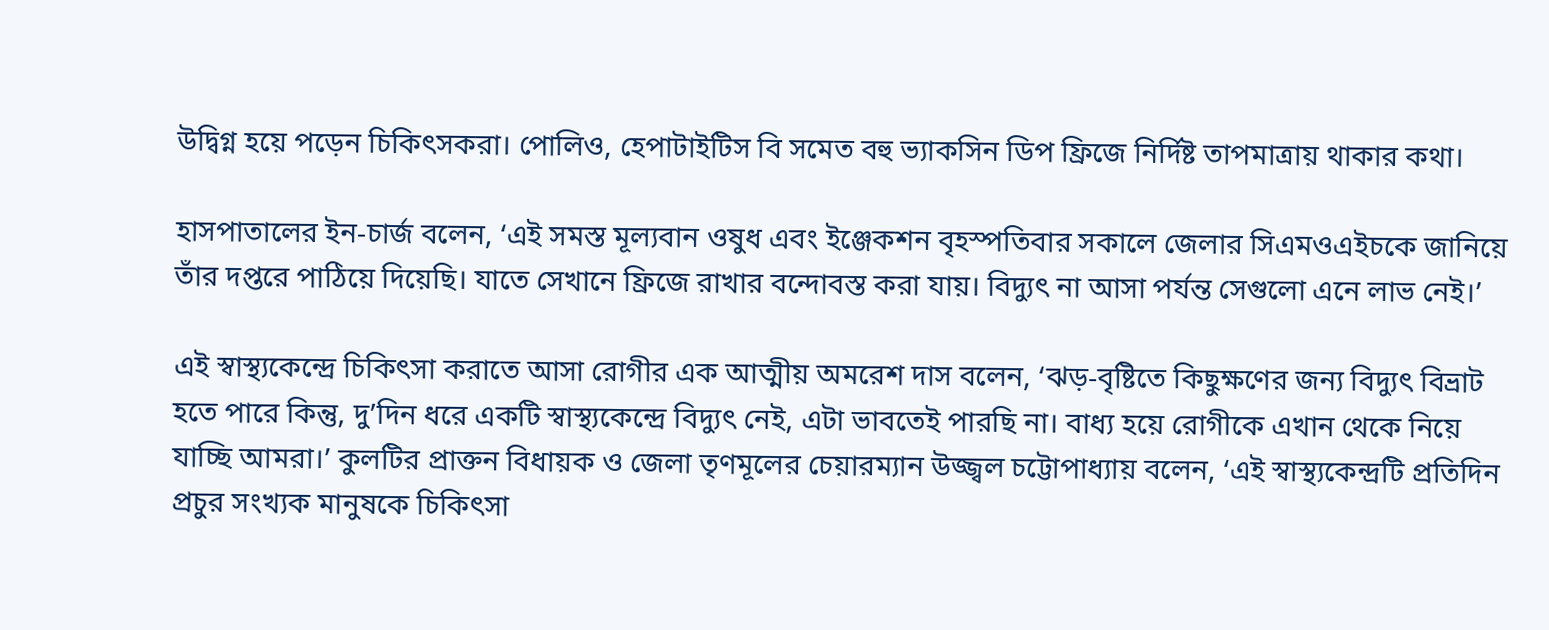উদ্বিগ্ন হয়ে পড়েন চিকিৎসকরা। পোলিও, হেপাটাইটিস বি সমেত বহু ভ্যাকসিন ডিপ ফ্রিজে নির্দিষ্ট তাপমাত্রায় থাকার কথা।

হাসপাতালের ইন-চার্জ বলেন, ‘এই সমস্ত মূল্যবান ওষুধ এবং ইঞ্জেকশন বৃহস্পতিবার সকালে জেলার সিএমওএইচকে জানিয়ে তাঁর দপ্তরে পাঠিয়ে দিয়েছি। যাতে সেখানে ফ্রিজে রাখার বন্দোবস্ত করা যায়। বিদ্যুৎ না আসা পর্যন্ত সেগুলো এনে লাভ নেই।’

এই স্বাস্থ্যকেন্দ্রে চিকিৎসা করাতে আসা রোগীর এক আত্মীয় অমরেশ দাস বলেন, ‘ঝড়-বৃষ্টিতে কিছুক্ষণের জন্য বিদ্যুৎ বিভ্রাট হতে পারে কিন্তু, দু’দিন ধরে একটি স্বাস্থ্যকেন্দ্রে বিদ্যুৎ নেই, এটা ভাবতেই পারছি না। বাধ্য হয়ে রোগীকে এখান থেকে নিয়ে যাচ্ছি আমরা।’ কুলটির প্রাক্তন বিধায়ক ও জেলা তৃণমূলের চেয়ারম্যান উজ্জ্বল চট্টোপাধ্যায় বলেন, ‘এই স্বাস্থ্যকেন্দ্রটি প্রতিদিন প্রচুর সংখ্যক মানুষকে চিকিৎসা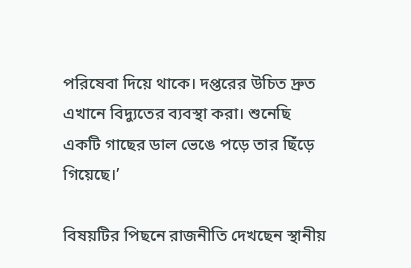পরিষেবা দিয়ে থাকে। দপ্তরের উচিত দ্রুত এখানে বিদ্যুতের ব্যবস্থা করা। শুনেছি একটি গাছের ডাল ভেঙে পড়ে তার ছিঁড়ে গিয়েছে।’

বিষয়টির পিছনে রাজনীতি দেখছেন স্থানীয়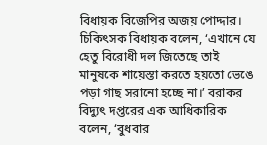বিধায়ক বিজেপির অজয় পোদ্দার। চিকিৎসক বিধায়ক বলেন, ‘এখানে যে হেতু বিরোধী দল জিতেছে তাই মানুষকে শায়েস্তা করতে হয়তো ভেঙে পড়া গাছ সরানো হচ্ছে না।’ বরাকর বিদ্যুৎ দপ্তরের এক আধিকারিক বলেন, ‘বুধবার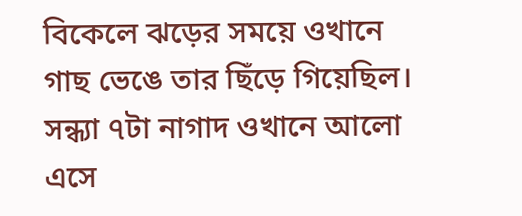বিকেলে ঝড়ের সময়ে ওখানে গাছ ভেঙে তার ছিঁড়ে গিয়েছিল। সন্ধ্যা ৭টা নাগাদ ওখানে আলো এসে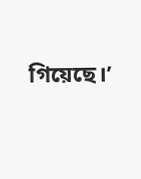গিয়েছে।’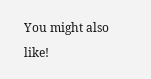You might also like!